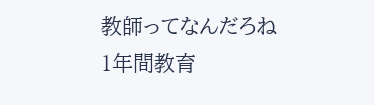教師ってなんだろね
1年間教育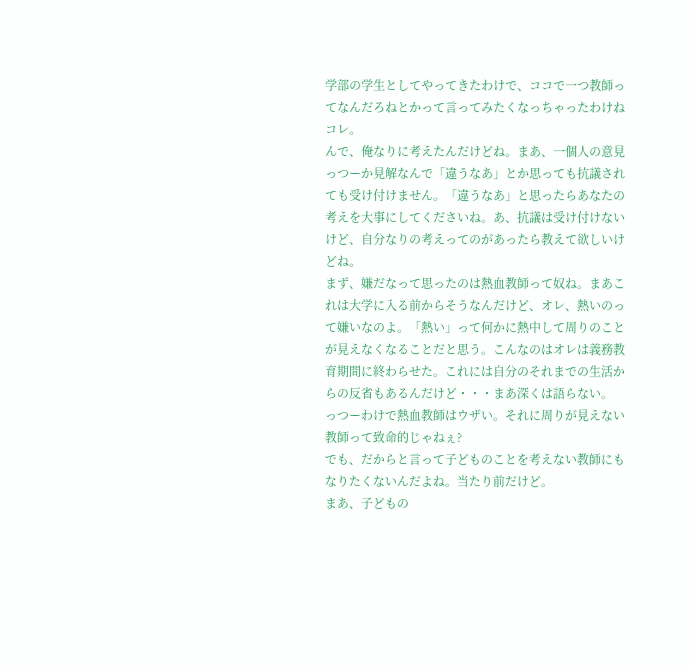学部の学生としてやってきたわけで、ココで一つ教師ってなんだろねとかって言ってみたくなっちゃったわけねコレ。
んで、俺なりに考えたんだけどね。まあ、一個人の意見っつーか見解なんで「違うなあ」とか思っても抗議されても受け付けません。「違うなあ」と思ったらあなたの考えを大事にしてくださいね。あ、抗議は受け付けないけど、自分なりの考えってのがあったら教えて欲しいけどね。
まず、嫌だなって思ったのは熱血教師って奴ね。まあこれは大学に入る前からそうなんだけど、オレ、熱いのって嫌いなのよ。「熱い」って何かに熱中して周りのことが見えなくなることだと思う。こんなのはオレは義務教育期間に終わらせた。これには自分のそれまでの生活からの反省もあるんだけど・・・まあ深くは語らない。
っつーわけで熱血教師はウザい。それに周りが見えない教師って致命的じゃねぇ?
でも、だからと言って子どものことを考えない教師にもなりたくないんだよね。当たり前だけど。
まあ、子どもの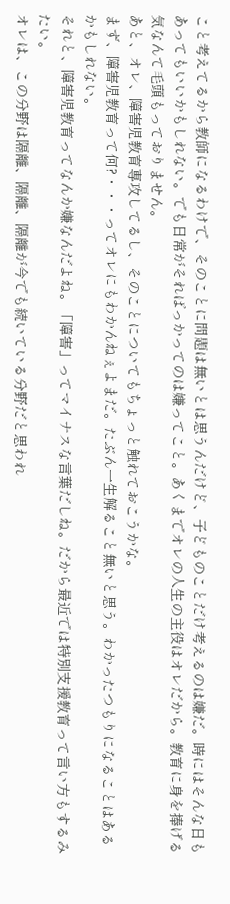こと考えてるから教師になるわけで、そのことに問題は無いとは思うんだけど、子どものことだけ考えるのは嫌だ。時にはそんな日もあってもいいかもしれない。でも日常がそればっかってのは嫌ってこと。あくまでオレの人生の主役はオレだから。教育に身を捧げる気なんて毛頭もっておりません。
あと、オレ、障害児教育専攻してるし、そのことについてもちょっと触れておこうかな。
まず、障害児教育って何?・・・ってオレにもわかんねぇよまだ。たぶん一生解ること無いと思う。わかったつもりになることはあるかもしれない。
それと、障害児教育ってなんか嫌なんだよね。「障害」ってマイナスな言葉だしね。だから最近では特別支援教育って言い方もするみたい。
オレは、この分野は隔離、隔離、隔離が今でも続いている分野だと思われ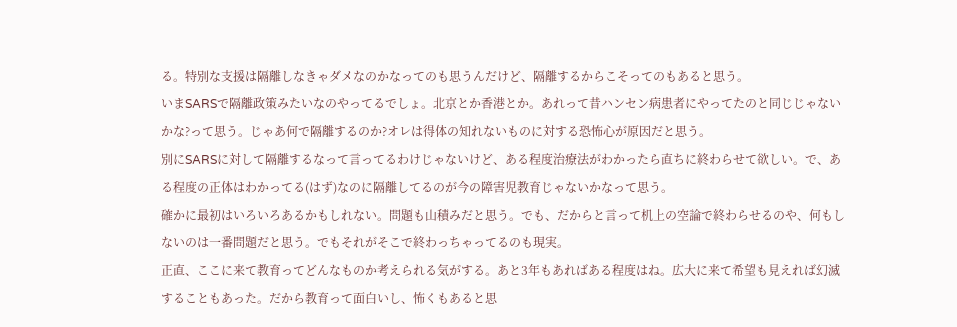る。特別な支援は隔離しなきゃダメなのかなってのも思うんだけど、隔離するからこそってのもあると思う。
いまSARSで隔離政策みたいなのやってるでしょ。北京とか香港とか。あれって昔ハンセン病患者にやってたのと同じじゃないかな?って思う。じゃあ何で隔離するのか?オレは得体の知れないものに対する恐怖心が原因だと思う。
別にSARSに対して隔離するなって言ってるわけじゃないけど、ある程度治療法がわかったら直ちに終わらせて欲しい。で、ある程度の正体はわかってる(はず)なのに隔離してるのが今の障害児教育じゃないかなって思う。
確かに最初はいろいろあるかもしれない。問題も山積みだと思う。でも、だからと言って机上の空論で終わらせるのや、何もしないのは一番問題だと思う。でもそれがそこで終わっちゃってるのも現実。
正直、ここに来て教育ってどんなものか考えられる気がする。あと3年もあればある程度はね。広大に来て希望も見えれば幻滅することもあった。だから教育って面白いし、怖くもあると思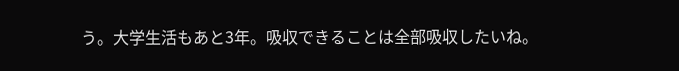う。大学生活もあと3年。吸収できることは全部吸収したいね。